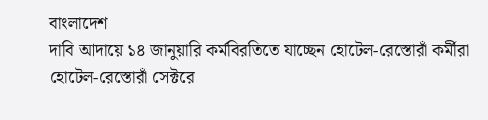বাংলাদেশ
দাবি আদায়ে ১৪ জানুয়ারি কর্মবিরতিতে যাচ্ছেন হোটেল-রেস্তোরাঁ কর্মীরা
হোটেল-রেস্তোরাঁ সেক্টরে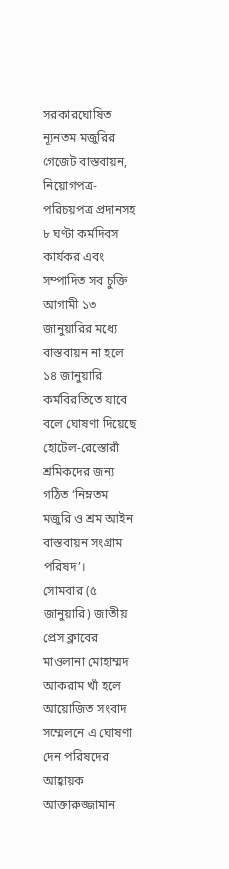সরকারঘোষিত ন্যূনতম মজুরির গেজেট বাস্তবায়ন, নিয়োগপত্র-পরিচয়পত্র প্রদানসহ ৮ ঘণ্টা কর্মদিবস কার্যকর এবং সম্পাদিত সব চুক্তি আগামী ১৩ জানুয়ারির মধ্যে বাস্তবায়ন না হলে ১৪ জানুয়ারি কর্মবিরতিতে যাবে বলে ঘোষণা দিয়েছে হোটেল-রেস্তোরাঁ শ্রমিকদের জন্য গঠিত ‘নিম্নতম মজুরি ও শ্রম আইন বাস্তবায়ন সংগ্রাম পরিষদ’।
সোমবার (৫ জানুয়ারি) জাতীয় প্রেস ক্লাবের মাওলানা মোহাম্মদ আকরাম খাঁ হলে আয়োজিত সংবাদ সম্মেলনে এ ঘোষণা দেন পরিষদের আহ্বায়ক আক্তারুজ্জামান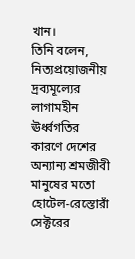খান।
তিনি বলেন, নিত্যপ্রয়োজনীয় দ্রব্যমূল্যের লাগামহীন ঊর্ধ্বগতির কারণে দেশের অন্যান্য শ্রমজীবী মানুষের মতো হোটেল-রেস্তোরাঁ সেক্টরের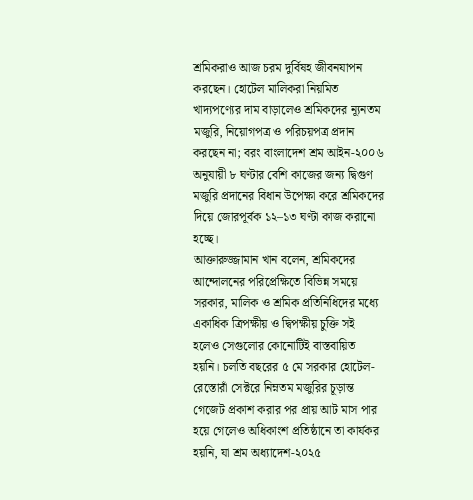শ্রমিকরাও আজ চরম দুর্বিষহ জীবনযাপন করছেন। হোটেল মালিকরা নিয়মিত খাদ্যপণ্যের দাম বাড়ালেও শ্রমিকদের ন্যূনতম মজুরি, নিয়োগপত্র ও পরিচয়পত্র প্রদান করছেন না; বরং বাংলাদেশ শ্রম আইন-২০০৬ অনুযায়ী ৮ ঘণ্টার বেশি কাজের জন্য দ্বিগুণ মজুরি প্রদানের বিধান উপেক্ষা করে শ্রমিকদের দিয়ে জোরপূর্বক ১২–১৩ ঘণ্টা কাজ করানো হচ্ছে।
আক্তারুজ্জামান খান বলেন, শ্রমিকদের আন্দোলনের পরিপ্রেক্ষিতে বিভিন্ন সময়ে সরকার, মালিক ও শ্রমিক প্রতিনিধিদের মধ্যে একাধিক ত্রিপক্ষীয় ও দ্বিপক্ষীয় চুক্তি সই হলেও সেগুলোর কোনোটিই বাস্তবায়িত হয়নি। চলতি বছরের ৫ মে সরকার হোটেল-রেস্তোরাঁ সেক্টরে নিম্নতম মজুরির চূড়ান্ত গেজেট প্রকাশ করার পর প্রায় আট মাস পার হয়ে গেলেও অধিকাংশ প্রতিষ্ঠানে তা কার্যকর হয়নি, যা শ্রম অধ্যাদেশ-২০২৫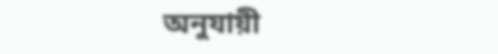অনুযায়ী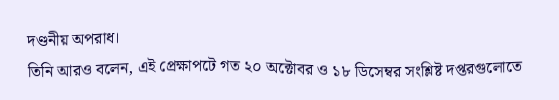দণ্ডনীয় অপরাধ।
তিনি আরও বলেন, এই প্রেক্ষাপটে গত ২০ অক্টোবর ও ১৮ ডিসেম্বর সংশ্লিষ্ট দপ্তরগুলোতে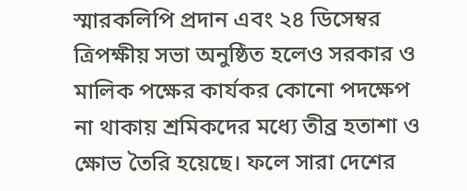স্মারকলিপি প্রদান এবং ২৪ ডিসেম্বর ত্রিপক্ষীয় সভা অনুষ্ঠিত হলেও সরকার ও মালিক পক্ষের কার্যকর কোনো পদক্ষেপ না থাকায় শ্রমিকদের মধ্যে তীব্র হতাশা ও ক্ষোভ তৈরি হয়েছে। ফলে সারা দেশের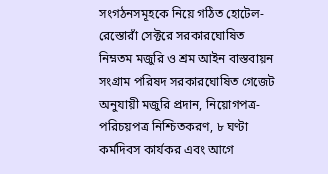সংগঠনসমূহকে নিয়ে গঠিত হোটেল-রেস্তোরাঁ সেক্টরে সরকারঘোষিত নিম্নতম মজুরি ও শ্রম আইন বাস্তবায়ন সংগ্রাম পরিষদ সরকারঘোষিত গেজেট অনুযায়ী মজুরি প্রদান, নিয়োগপত্র-পরিচয়পত্র নিশ্চিতকরণ, ৮ ঘণ্টা কর্মদিবস কার্যকর এবং আগে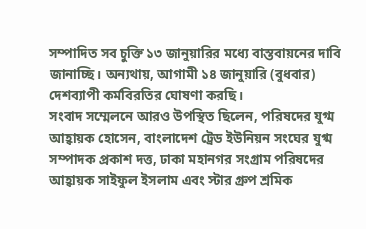সম্পাদিত সব চুক্তি ১৩ জানুয়ারির মধ্যে বাস্তবায়নের দাবি জানাচ্ছি। অন্যথায়, আগামী ১৪ জানুয়ারি (বুধবার) দেশব্যাপী কর্মবিরতির ঘোষণা করছি।
সংবাদ সম্মেলনে আরও উপস্থিত ছিলেন, পরিষদের যুগ্ম আহ্বায়ক হোসেন, বাংলাদেশ ট্রেড ইউনিয়ন সংঘের যুগ্ম সম্পাদক প্রকাশ দত্ত, ঢাকা মহানগর সংগ্রাম পরিষদের আহ্বায়ক সাইফুল ইসলাম এবং স্টার গ্রুপ শ্রমিক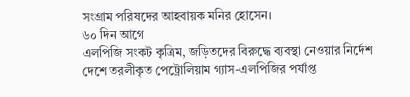সংগ্রাম পরিষদের আহবায়ক মনির হোসেন।
৬০ দিন আগে
এলপিজি সংকট কৃত্রিম, জড়িতদের বিরুদ্ধে ব্যবস্থা নেওয়ার নির্দেশ
দেশে তরলীকৃত পেট্রোলিয়াম গ্যাস-এলপিজির পর্যাপ্ত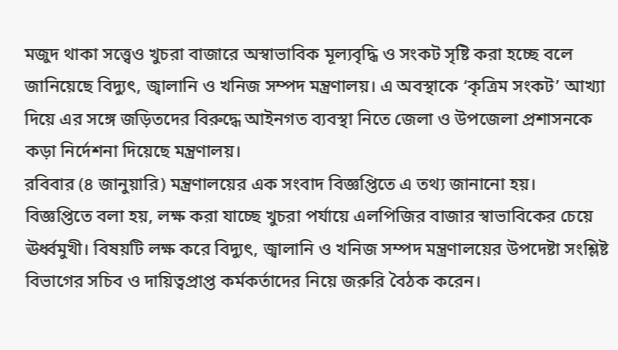মজুদ থাকা সত্ত্বেও খুচরা বাজারে অস্বাভাবিক মূল্যবৃদ্ধি ও সংকট সৃষ্টি করা হচ্ছে বলে জানিয়েছে বিদ্যুৎ, জ্বালানি ও খনিজ সম্পদ মন্ত্রণালয়। এ অবস্থাকে ‘কৃত্রিম সংকট’ আখ্যা দিয়ে এর সঙ্গে জড়িতদের বিরুদ্ধে আইনগত ব্যবস্থা নিতে জেলা ও উপজেলা প্রশাসনকে কড়া নির্দেশনা দিয়েছে মন্ত্রণালয়।
রবিবার (৪ জানুয়ারি) মন্ত্রণালয়ের এক সংবাদ বিজ্ঞপ্তিতে এ তথ্য জানানো হয়।
বিজ্ঞপ্তিতে বলা হয়, লক্ষ করা যাচ্ছে খুচরা পর্যায়ে এলপিজির বাজার স্বাভাবিকের চেয়ে ঊর্ধ্বমুখী। বিষয়টি লক্ষ করে বিদ্যুৎ, জ্বালানি ও খনিজ সম্পদ মন্ত্রণালয়ের উপদেষ্টা সংশ্লিষ্ট বিভাগের সচিব ও দায়িত্বপ্রাপ্ত কর্মকর্তাদের নিয়ে জরুরি বৈঠক করেন।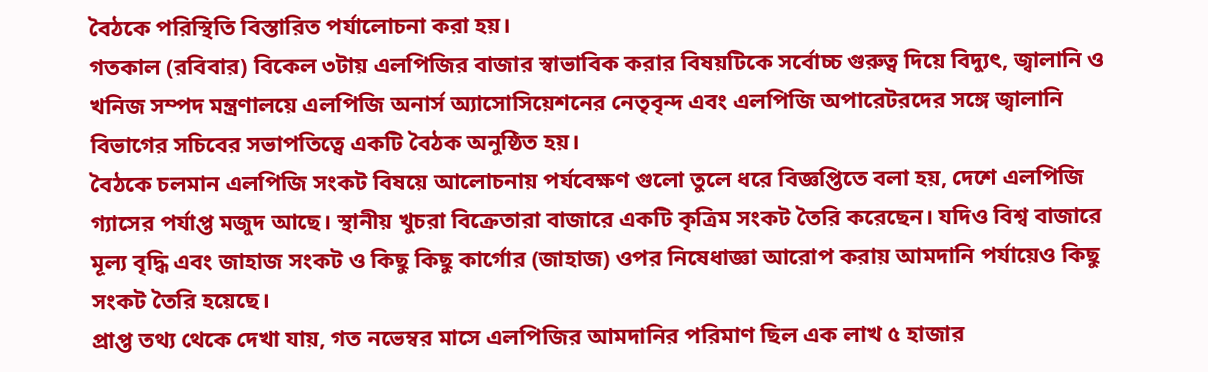বৈঠকে পরিস্থিতি বিস্তারিত পর্যালোচনা করা হয়।
গতকাল (রবিবার) বিকেল ৩টায় এলপিজির বাজার স্বাভাবিক করার বিষয়টিকে সর্বোচ্চ গুরুত্ব দিয়ে বিদ্যুৎ, জ্বালানি ও খনিজ সম্পদ মন্ত্রণালয়ে এলপিজি অনার্স অ্যাসোসিয়েশনের নেতৃবৃন্দ এবং এলপিজি অপারেটরদের সঙ্গে জ্বালানি বিভাগের সচিবের সভাপতিত্বে একটি বৈঠক অনুষ্ঠিত হয়।
বৈঠকে চলমান এলপিজি সংকট বিষয়ে আলোচনায় পর্যবেক্ষণ গুলো তুলে ধরে বিজ্ঞপ্তিতে বলা হয়, দেশে এলপিজি গ্যাসের পর্যাপ্ত মজুদ আছে। স্থানীয় খুচরা বিক্রেতারা বাজারে একটি কৃত্রিম সংকট তৈরি করেছেন। যদিও বিশ্ব বাজারে মূল্য বৃদ্ধি এবং জাহাজ সংকট ও কিছু কিছু কার্গোর (জাহাজ) ওপর নিষেধাজ্ঞা আরোপ করায় আমদানি পর্যায়েও কিছু সংকট তৈরি হয়েছে।
প্রাপ্ত তথ্য থেকে দেখা যায়, গত নভেম্বর মাসে এলপিজির আমদানির পরিমাণ ছিল এক লাখ ৫ হাজার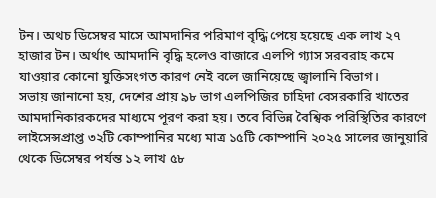টন। অথচ ডিসেম্বর মাসে আমদানির পরিমাণ বৃদ্ধি পেয়ে হয়েছে এক লাখ ২৭ হাজার টন। অর্থাৎ আমদানি বৃদ্ধি হলেও বাজারে এলপি গ্যাস সরবরাহ কমে যাওয়ার কোনো যুক্তিসংগত কারণ নেই বলে জানিয়েছে জ্বালানি বিভাগ।
সভায় জানানো হয়, দেশের প্রায় ৯৮ ভাগ এলপিজির চাহিদা বেসরকারি খাতের আমদানিকারকদের মাধ্যমে পূরণ করা হয়। তবে বিভিন্ন বৈশ্বিক পরিস্থিতির কারণে লাইসেন্সপ্রাপ্ত ৩২টি কোম্পানির মধ্যে মাত্র ১৫টি কোম্পানি ২০২৫ সালের জানুয়ারি থেকে ডিসেম্বর পর্যন্ত ১২ লাখ ৫৮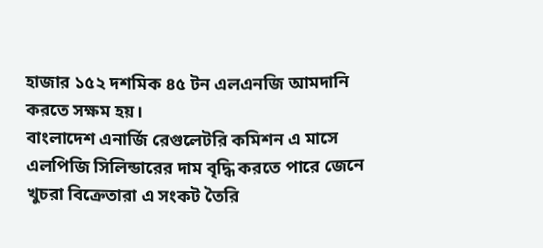হাজার ১৫২ দশমিক ৪৫ টন এলএনজি আমদানি করতে সক্ষম হয়।
বাংলাদেশ এনার্জি রেগুলেটরি কমিশন এ মাসে এলপিজি সিলিন্ডারের দাম বৃদ্ধি করতে পারে জেনে খুচরা বিক্রেতারা এ সংকট তৈরি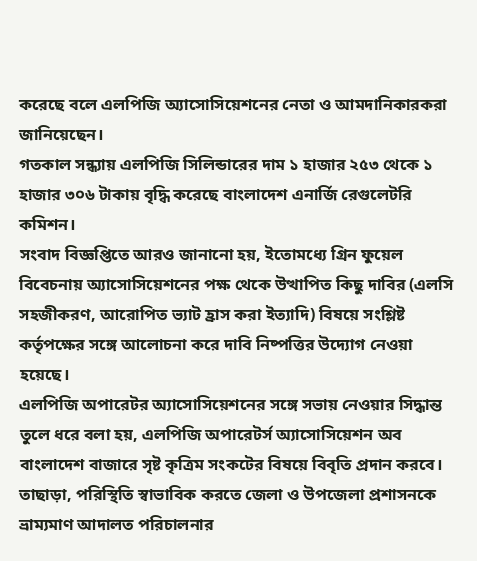করেছে বলে এলপিজি অ্যাসোসিয়েশনের নেতা ও আমদানিকারকরা জানিয়েছেন।
গতকাল সন্ধ্যায় এলপিজি সিলিন্ডারের দাম ১ হাজার ২৫৩ থেকে ১ হাজার ৩০৬ টাকায় বৃদ্ধি করেছে বাংলাদেশ এনার্জি রেগুলেটরি কমিশন।
সংবাদ বিজ্ঞপ্তিতে আরও জানানো হয়, ইতোমধ্যে গ্রিন ফুয়েল বিবেচনায় অ্যাসোসিয়েশনের পক্ষ থেকে উত্থাপিত কিছু দাবির (এলসি সহজীকরণ, আরোপিত ভ্যাট হ্রাস করা ইত্যাদি) বিষয়ে সংশ্লিষ্ট কর্তৃপক্ষের সঙ্গে আলোচনা করে দাবি নিষ্পত্তির উদ্যোগ নেওয়া হয়েছে।
এলপিজি অপারেটর অ্যাসোসিয়েশনের সঙ্গে সভায় নেওয়ার সিদ্ধান্ত তুলে ধরে বলা হয়, এলপিজি অপারেটর্স অ্যাসোসিয়েশন অব বাংলাদেশ বাজারে সৃষ্ট কৃত্রিম সংকটের বিষয়ে বিবৃতি প্রদান করবে।
তাছাড়া, পরিস্থিতি স্বাভাবিক করতে জেলা ও উপজেলা প্রশাসনকে ভ্রাম্যমাণ আদালত পরিচালনার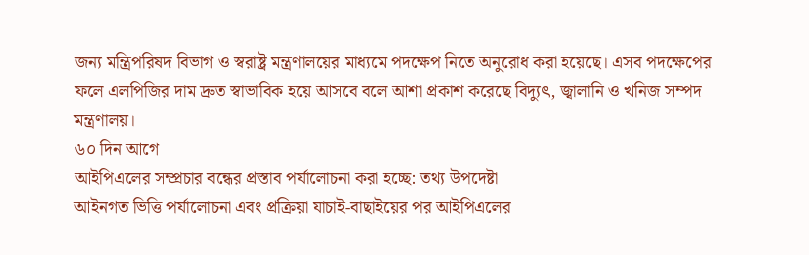জন্য মন্ত্রিপরিষদ বিভাগ ও স্বরাষ্ট্র মন্ত্রণালয়ের মাধ্যমে পদক্ষেপ নিতে অনুরোধ করা হয়েছে। এসব পদক্ষেপের ফলে এলপিজির দাম দ্রুত স্বাভাবিক হয়ে আসবে বলে আশা প্রকাশ করেছে বিদ্যুৎ, জ্বালানি ও খনিজ সম্পদ মন্ত্রণালয়।
৬০ দিন আগে
আইপিএলের সম্প্রচার বন্ধের প্রস্তাব পর্যালোচনা করা হচ্ছে: তথ্য উপদেষ্টা
আইনগত ভিত্তি পর্যালোচনা এবং প্রক্রিয়া যাচাই-বাছাইয়ের পর আইপিএলের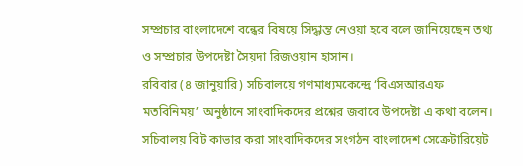সম্প্রচার বাংলাদেশে বন্ধের বিষয়ে সিদ্ধান্ত নেওয়া হবে বলে জানিয়েছেন তথ্য ও সম্প্রচার উপদেষ্টা সৈয়দা রিজওয়ান হাসান।
রবিবার (৪ জানুয়ারি) সচিবালয়ে গণমাধ্যমকেন্দ্রে ‘বিএসআরএফ মতবিনিময়’ অনুষ্ঠানে সাংবাদিকদের প্রশ্নের জবাবে উপদেষ্টা এ কথা বলেন। সচিবালয় বিট কাভার করা সাংবাদিকদের সংগঠন বাংলাদেশ সেক্রেটারিয়েট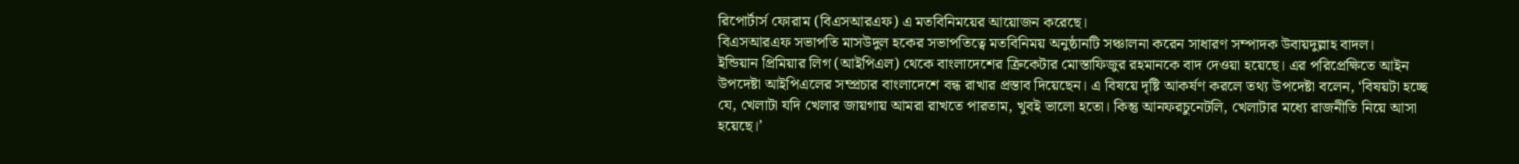রিপোর্টার্স ফোরাম (বিএসআরএফ) এ মতবিনিময়ের আয়োজন করেছে।
বিএসআরএফ সভাপতি মাসউদুল হকের সভাপতিত্বে মতবিনিময় অনুষ্ঠানটি সঞ্চালনা করেন সাধারণ সম্পাদক উবায়দুল্লাহ বাদল।
ইন্ডিয়ান প্রিমিয়ার লিগ (আইপিএল) থেকে বাংলাদেশের ক্রিকেটার মোস্তাফিজুর রহমানকে বাদ দেওয়া হয়েছে। এর পরিপ্রেক্ষিতে আইন উপদেষ্টা আইপিএলের সম্প্রচার বাংলাদেশে বন্ধ রাখার প্রস্তাব দিয়েছেন। এ বিষয়ে দৃষ্টি আকর্ষণ করলে তথ্য উপদেষ্টা বলেন, ‘বিষয়টা হচ্ছে যে, খেলাটা যদি খেলার জায়গায় আমরা রাখতে পারতাম, খুবই ভালো হতো। কিন্তু আনফরচুনেটলি, খেলাটার মধ্যে রাজনীতি নিয়ে আসা হয়েছে।’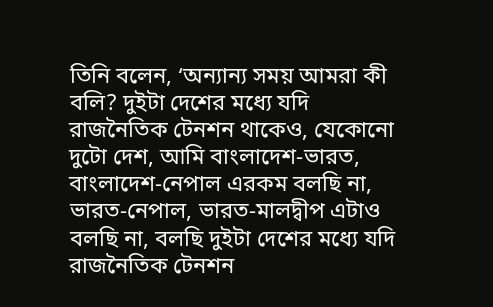তিনি বলেন, ‘অন্যান্য সময় আমরা কী বলি? দুইটা দেশের মধ্যে যদি রাজনৈতিক টেনশন থাকেও, যেকোনো দুটো দেশ, আমি বাংলাদেশ-ভারত, বাংলাদেশ-নেপাল এরকম বলছি না, ভারত-নেপাল, ভারত-মালদ্বীপ এটাও বলছি না, বলছি দুইটা দেশের মধ্যে যদি রাজনৈতিক টেনশন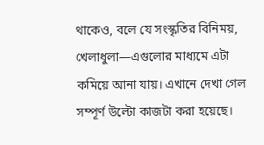থাকেও, বলে যে সংস্কৃতির বিনিময়, খেলাধুলা—এগুলোর মাধ্যমে এটা কমিয়ে আনা যায়। এখানে দেখা গেল সম্পূর্ণ উল্টো কাজটা করা হয়েছে।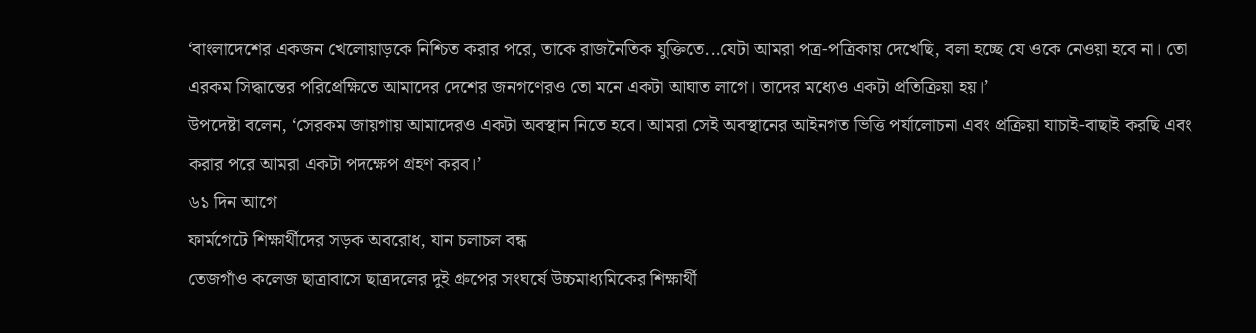‘বাংলাদেশের একজন খেলোয়াড়কে নিশ্চিত করার পরে, তাকে রাজনৈতিক যুক্তিতে...যেটা আমরা পত্র-পত্রিকায় দেখেছি, বলা হচ্ছে যে ওকে নেওয়া হবে না। তো এরকম সিদ্ধান্তের পরিপ্রেক্ষিতে আমাদের দেশের জনগণেরও তো মনে একটা আঘাত লাগে। তাদের মধ্যেও একটা প্রতিক্রিয়া হয়।’
উপদেষ্টা বলেন, ‘সেরকম জায়গায় আমাদেরও একটা অবস্থান নিতে হবে। আমরা সেই অবস্থানের আইনগত ভিত্তি পর্যালোচনা এবং প্রক্রিয়া যাচাই-বাছাই করছি এবং করার পরে আমরা একটা পদক্ষেপ গ্রহণ করব।’
৬১ দিন আগে
ফার্মগেটে শিক্ষার্থীদের সড়ক অবরোধ, যান চলাচল বন্ধ
তেজগাঁও কলেজ ছাত্রাবাসে ছাত্রদলের দুই গ্রুপের সংঘর্ষে উচ্চমাধ্যমিকের শিক্ষার্থী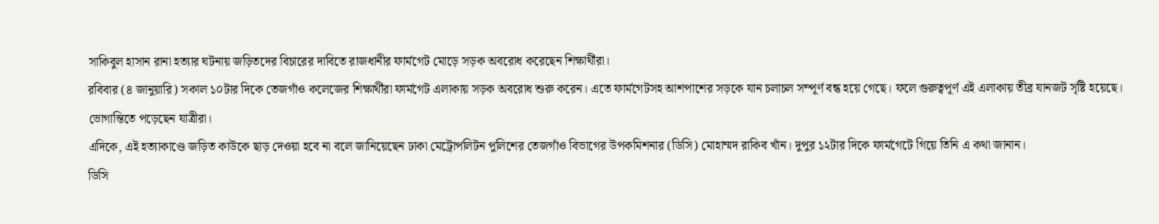সাকিবুল হাসান রানা হত্যার ঘটনায় জড়িতদের বিচারের দাবিতে রাজধানীর ফার্মগেট মোড়ে সড়ক অবরোধ করেছেন শিক্ষার্থীরা।
রবিবার (৪ জানুয়ারি) সকাল ১০টার দিকে তেজগাঁও কলেজের শিক্ষার্থীরা ফার্মগেট এলাকায় সড়ক অবরোধ শুরু করেন। এতে ফার্মগেটসহ আশপাশের সড়কে যান চলাচল সম্পূর্ণ বন্ধ হয়ে গেছে। ফলে গুরুত্বপূর্ণ এই এলাকায় তীব্র যানজট সৃষ্টি হয়েছে। ভোগান্তিতে পড়েছেন যাত্রীরা।
এদিকে, এই হত্যাকাণ্ডে জড়িত কাউকে ছাড় দেওয়া হবে না বলে জানিয়েছেন ঢাকা মেট্রোপলিটন পুলিশের তেজগাঁও বিভাগের উপকমিশনার (ডিসি) মোহাম্মদ রাকিব খাঁন। দুপুর ১২টার দিকে ফার্মগেটে গিয়ে তিনি এ কথা জানান।
ডিসি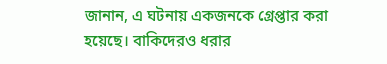জানান, এ ঘটনায় একজনকে গ্রেপ্তার করা হয়েছে। বাকিদেরও ধরার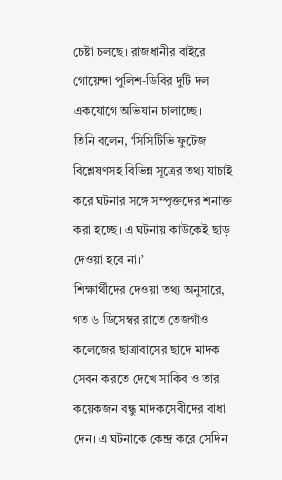চেষ্টা চলছে। রাজধানীর বাইরে গোয়েন্দা পুলিশ-ডিবির দুটি দল একযোগে অভিযান চালাচ্ছে।
তিনি বলেন, ‘সিসিটিভি ফুটেজ বিশ্লেষণসহ বিভিন্ন সূত্রের তথ্য যাচাই করে ঘটনার সঙ্গে সম্পৃক্তদের শনাক্ত করা হচ্ছে। এ ঘটনায় কাউকেই ছাড় দেওয়া হবে না।’
শিক্ষার্থীদের দেওয়া তথ্য অনুসারে, গত ৬ ডিসেম্বর রাতে তেজগাঁও কলেজের ছাত্রাবাসের ছাদে মাদক সেবন করতে দেখে সাকিব ও তার কয়েকজন বন্ধু মাদকসেবীদের বাধা দেন। এ ঘটনাকে কেন্দ্র করে সেদিন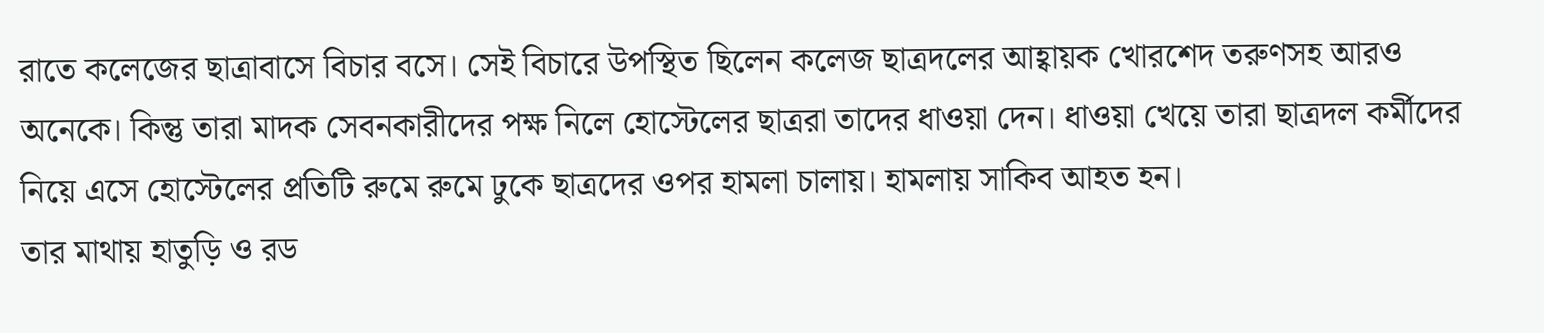রাতে কলেজের ছাত্রাবাসে বিচার বসে। সেই বিচারে উপস্থিত ছিলেন কলেজ ছাত্রদলের আহ্বায়ক খোরশেদ তরুণসহ আরও অনেকে। কিন্তু তারা মাদক সেবনকারীদের পক্ষ নিলে হোস্টেলের ছাত্ররা তাদের ধাওয়া দেন। ধাওয়া খেয়ে তারা ছাত্রদল কর্মীদের নিয়ে এসে হোস্টেলের প্রতিটি রুমে রুমে ঢুকে ছাত্রদের ওপর হামলা চালায়। হামলায় সাকিব আহত হন।
তার মাথায় হাতুড়ি ও রড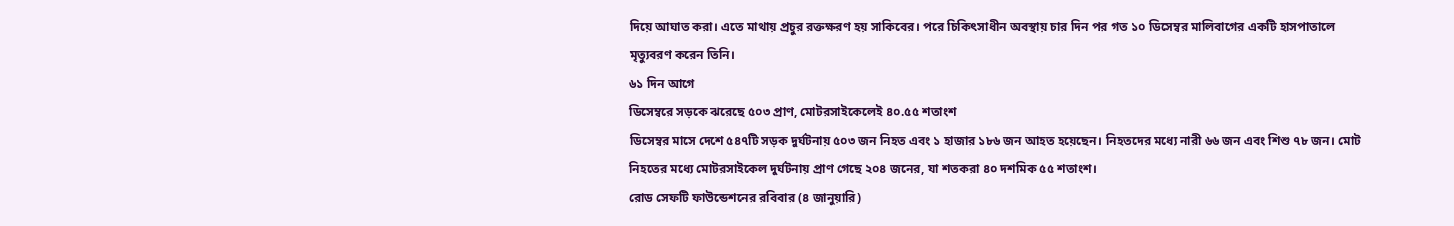দিয়ে আঘাত করা। এতে মাথায় প্রচুর রক্তক্ষরণ হয় সাকিবের। পরে চিকিৎসাধীন অবস্থায় চার দিন পর গত ১০ ডিসেম্বর মালিবাগের একটি হাসপাতালে মৃত্যুবরণ করেন তিনি।
৬১ দিন আগে
ডিসেম্বরে সড়কে ঝরেছে ৫০৩ প্রাণ, মোটরসাইকেলেই ৪০.৫৫ শতাংশ
ডিসেম্বর মাসে দেশে ৫৪৭টি সড়ক দুর্ঘটনায় ৫০৩ জন নিহত এবং ১ হাজার ১৮৬ জন আহত হয়েছেন। নিহতদের মধ্যে নারী ৬৬ জন এবং শিশু ৭৮ জন। মোট নিহতের মধ্যে মোটরসাইকেল দুর্ঘটনায় প্রাণ গেছে ২০৪ জনের, যা শতকরা ৪০ দশমিক ৫৫ শতাংশ।
রোড সেফটি ফাউন্ডেশনের রবিবার (৪ জানুয়ারি)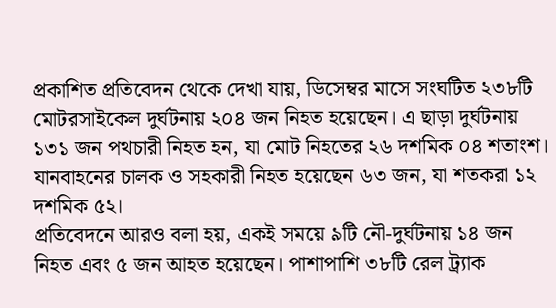প্রকাশিত প্রতিবেদন থেকে দেখা যায়, ডিসেম্বর মাসে সংঘটিত ২৩৮টি মোটরসাইকেল দুর্ঘটনায় ২০৪ জন নিহত হয়েছেন। এ ছাড়া দুর্ঘটনায় ১৩১ জন পথচারী নিহত হন, যা মোট নিহতের ২৬ দশমিক ০৪ শতাংশ। যানবাহনের চালক ও সহকারী নিহত হয়েছেন ৬৩ জন, যা শতকরা ১২ দশমিক ৫২।
প্রতিবেদনে আরও বলা হয়, একই সময়ে ৯টি নৌ-দুর্ঘটনায় ১৪ জন নিহত এবং ৫ জন আহত হয়েছেন। পাশাপাশি ৩৮টি রেল ট্র্যাক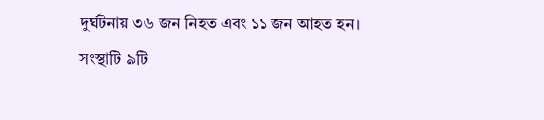দুর্ঘটনায় ৩৬ জন নিহত এবং ১১ জন আহত হন।
সংস্থাটি ৯টি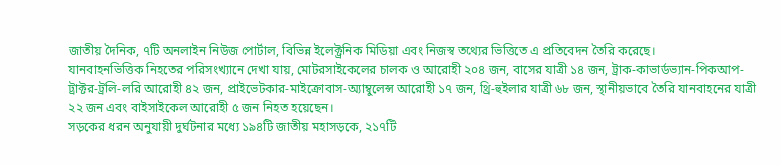জাতীয় দৈনিক, ৭টি অনলাইন নিউজ পোর্টাল, বিভিন্ন ইলেক্ট্রনিক মিডিয়া এবং নিজস্ব তথ্যের ভিত্তিতে এ প্রতিবেদন তৈরি করেছে।
যানবাহনভিত্তিক নিহতের পরিসংখ্যানে দেখা যায়, মোটরসাইকেলের চালক ও আরোহী ২০৪ জন, বাসের যাত্রী ১৪ জন, ট্রাক-কাভার্ডভ্যান-পিকআপ-ট্রাক্টর-ট্রলি-লরি আরোহী ৪২ জন, প্রাইভেটকার-মাইক্রোবাস-অ্যাম্বুলেন্স আরোহী ১৭ জন, থ্রি-হুইলার যাত্রী ৬৮ জন, স্থানীয়ভাবে তৈরি যানবাহনের যাত্রী ২২ জন এবং বাইসাইকেল আরোহী ৫ জন নিহত হয়েছেন।
সড়কের ধরন অনুযায়ী দুর্ঘটনার মধ্যে ১৯৪টি জাতীয় মহাসড়কে, ২১৭টি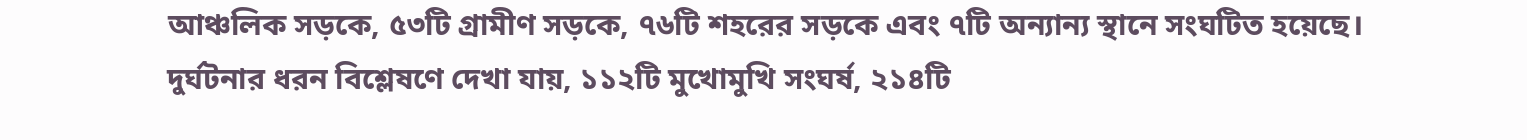আঞ্চলিক সড়কে, ৫৩টি গ্রামীণ সড়কে, ৭৬টি শহরের সড়কে এবং ৭টি অন্যান্য স্থানে সংঘটিত হয়েছে।
দুর্ঘটনার ধরন বিশ্লেষণে দেখা যায়, ১১২টি মুখোমুখি সংঘর্ষ, ২১৪টি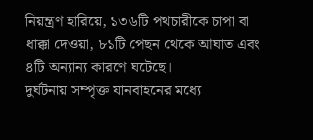নিয়ন্ত্রণ হারিয়ে, ১৩৬টি পথচারীকে চাপা বা ধাক্কা দেওয়া, ৮১টি পেছন থেকে আঘাত এবং ৪টি অন্যান্য কারণে ঘটেছে।
দুর্ঘটনায় সম্পৃক্ত যানবাহনের মধ্যে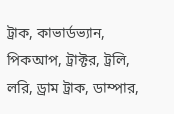ট্রাক, কাভার্ডভ্যান, পিকআপ, ট্রাক্টর, ট্রলি, লরি, ড্রাম ট্রাক, ডাম্পার,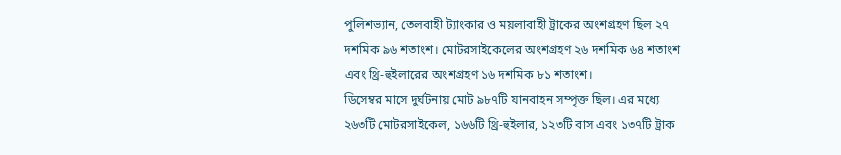পুলিশভ্যান, তেলবাহী ট্যাংকার ও ময়লাবাহী ট্রাকের অংশগ্রহণ ছিল ২৭ দশমিক ৯৬ শতাংশ। মোটরসাইকেলের অংশগ্রহণ ২৬ দশমিক ৬৪ শতাংশ এবং থ্রি-হুইলারের অংশগ্রহণ ১৬ দশমিক ৮১ শতাংশ।
ডিসেম্বর মাসে দুর্ঘটনায় মোট ৯৮৭টি যানবাহন সম্পৃক্ত ছিল। এর মধ্যে ২৬৩টি মোটরসাইকেল, ১৬৬টি থ্রি-হুইলার, ১২৩টি বাস এবং ১৩৭টি ট্রাক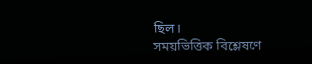ছিল।
সময়ভিত্তিক বিশ্লেষণে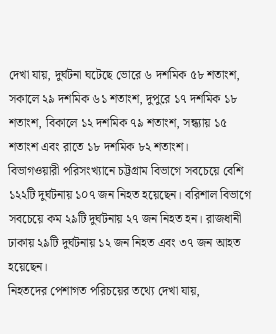দেখা যায়, দুর্ঘটনা ঘটেছে ভোরে ৬ দশমিক ৫৮ শতাংশ, সকালে ২৯ দশমিক ৬১ শতাংশ, দুপুরে ১৭ দশমিক ১৮ শতাংশ, বিকালে ১২ দশমিক ৭৯ শতাংশ, সন্ধ্যায় ১৫ শতাংশ এবং রাতে ১৮ দশমিক ৮২ শতাংশ।
বিভাগওয়ারী পরিসংখ্যানে চট্টগ্রাম বিভাগে সবচেয়ে বেশি ১২২টি দুর্ঘটনায় ১০৭ জন নিহত হয়েছেন। বরিশাল বিভাগে সবচেয়ে কম ২৯টি দুর্ঘটনায় ২৭ জন নিহত হন। রাজধানী ঢাকায় ২৯টি দুর্ঘটনায় ১২ জন নিহত এবং ৩৭ জন আহত হয়েছেন।
নিহতদের পেশাগত পরিচয়ের তথ্যে দেখা যায়,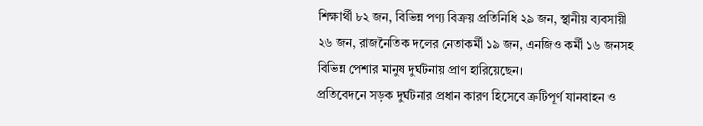শিক্ষার্থী ৮২ জন, বিভিন্ন পণ্য বিক্রয় প্রতিনিধি ২৯ জন, স্থানীয় ব্যবসায়ী ২৬ জন, রাজনৈতিক দলের নেতাকর্মী ১৯ জন, এনজিও কর্মী ১৬ জনসহ বিভিন্ন পেশার মানুষ দুর্ঘটনায় প্রাণ হারিয়েছেন।
প্রতিবেদনে সড়ক দুর্ঘটনার প্রধান কারণ হিসেবে ত্রুটিপূর্ণ যানবাহন ও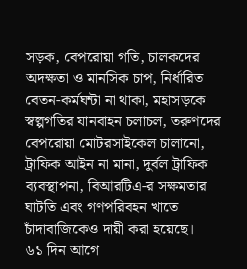সড়ক, বেপরোয়া গতি, চালকদের অদক্ষতা ও মানসিক চাপ, নির্ধারিত বেতন-কর্মঘন্টা না থাকা, মহাসড়কে স্বল্পগতির যানবাহন চলাচল, তরুণদের বেপরোয়া মোটরসাইকেল চালানো, ট্রাফিক আইন না মানা, দুর্বল ট্রাফিক ব্যবস্থাপনা, বিআরটিএ-র সক্ষমতার ঘাটতি এবং গণপরিবহন খাতে চাঁদাবাজিকেও দায়ী করা হয়েছে।
৬১ দিন আগে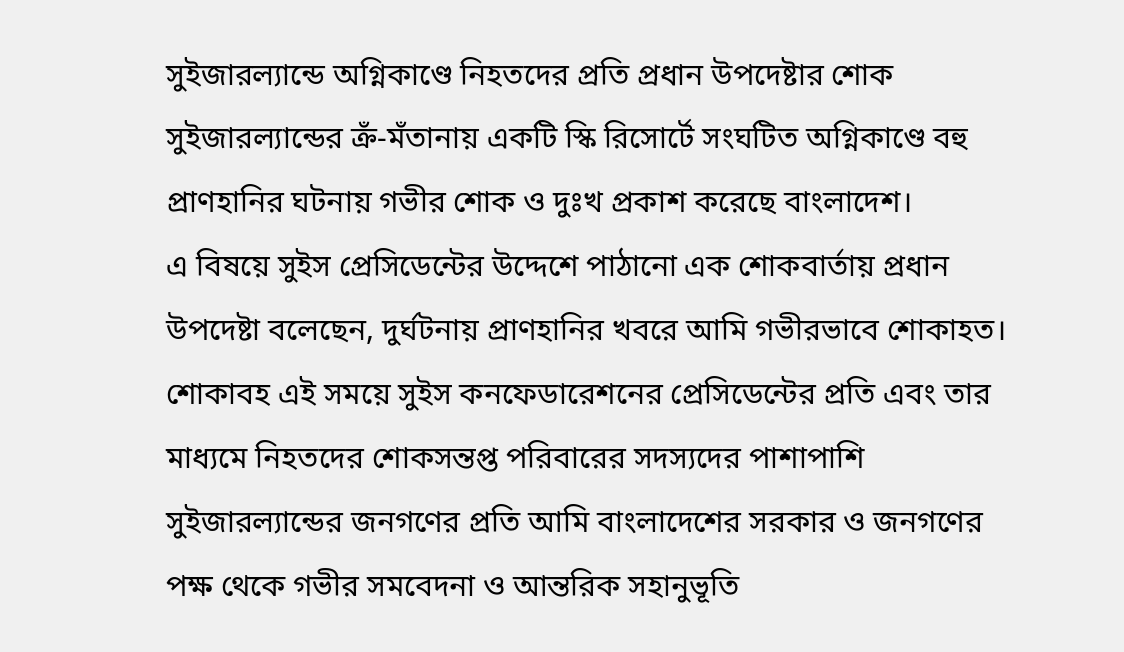সুইজারল্যান্ডে অগ্নিকাণ্ডে নিহতদের প্রতি প্রধান উপদেষ্টার শোক
সুইজারল্যান্ডের ক্রঁ-মঁতানায় একটি স্কি রিসোর্টে সংঘটিত অগ্নিকাণ্ডে বহু প্রাণহানির ঘটনায় গভীর শোক ও দুঃখ প্রকাশ করেছে বাংলাদেশ।
এ বিষয়ে সুইস প্রেসিডেন্টের উদ্দেশে পাঠানো এক শোকবার্তায় প্রধান উপদেষ্টা বলেছেন, দুর্ঘটনায় প্রাণহানির খবরে আমি গভীরভাবে শোকাহত। শোকাবহ এই সময়ে সুইস কনফেডারেশনের প্রেসিডেন্টের প্রতি এবং তার মাধ্যমে নিহতদের শোকসন্তপ্ত পরিবারের সদস্যদের পাশাপাশি সুইজারল্যান্ডের জনগণের প্রতি আমি বাংলাদেশের সরকার ও জনগণের পক্ষ থেকে গভীর সমবেদনা ও আন্তরিক সহানুভূতি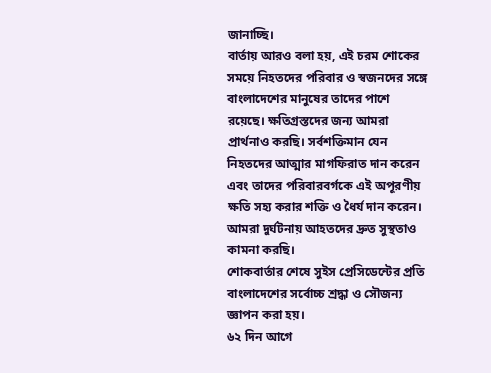জানাচ্ছি।
বার্তায় আরও বলা হয়, এই চরম শোকের সময়ে নিহতদের পরিবার ও স্বজনদের সঙ্গে বাংলাদেশের মানুষের তাদের পাশে রয়েছে। ক্ষতিগ্রস্তদের জন্য আমরা প্রার্থনাও করছি। সর্বশক্তিমান যেন নিহতদের আত্মার মাগফিরাত দান করেন এবং তাদের পরিবারবর্গকে এই অপূরণীয় ক্ষতি সহ্য করার শক্তি ও ধৈর্য দান করেন।
আমরা দুর্ঘটনায় আহতদের দ্রুত সুস্থতাও কামনা করছি।
শোকবার্তার শেষে সুইস প্রেসিডেন্টের প্রতি বাংলাদেশের সর্বোচ্চ শ্রদ্ধা ও সৌজন্য জ্ঞাপন করা হয়।
৬২ দিন আগে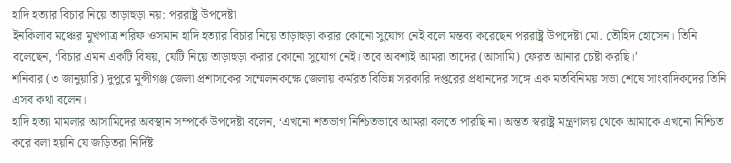হাদি হত্যার বিচার নিয়ে তাড়াহুড়া নয়: পররাষ্ট্র উপদেষ্টা
ইনকিলাব মঞ্চের মুখপাত্র শরিফ ওসমান হাদি হত্যার বিচার নিয়ে তাড়াহুড়া করার কোনো সুযোগ নেই বলে মন্তব্য করেছেন পররাষ্ট্র উপদেষ্টা মো. তৌহিদ হোসেন। তিনি বলেছেন, ‘বিচার এমন একটি বিষয়, যেটি নিয়ে তাড়াহুড়া করার কোনো সুযোগ নেই। তবে অবশ্যই আমরা তাদের (আসামি) ফেরত আনার চেষ্টা করছি।’
শনিবার (৩ জানুয়ারি) দুপুরে মুন্সীগঞ্জ জেলা প্রশাসকের সম্মেলনকক্ষে জেলায় কর্মরত বিভিন্ন সরকারি দপ্তরের প্রধানদের সঙ্গে এক মতবিনিময় সভা শেষে সাংবাদিকদের তিনি এসব কথা বলেন।
হাদি হত্যা মামলার আসামিদের অবস্থান সম্পর্কে উপদেষ্টা বলেন, ‘এখনো শতভাগ নিশ্চিতভাবে আমরা বলতে পারছি না। অন্তত স্বরাষ্ট্র মন্ত্রণালয় থেকে আমাকে এখনো নিশ্চিত করে বলা হয়নি যে জড়িতরা নির্দিষ্ট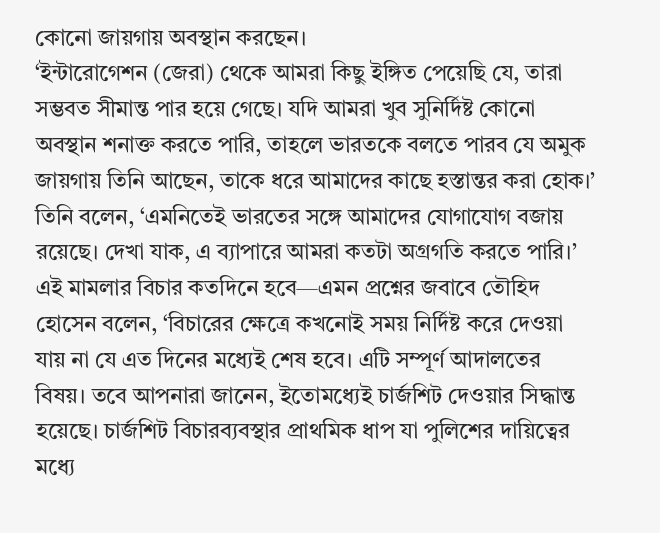কোনো জায়গায় অবস্থান করছেন।
‘ইন্টারোগেশন (জেরা) থেকে আমরা কিছু ইঙ্গিত পেয়েছি যে, তারা সম্ভবত সীমান্ত পার হয়ে গেছে। যদি আমরা খুব সুনির্দিষ্ট কোনো অবস্থান শনাক্ত করতে পারি, তাহলে ভারতকে বলতে পারব যে অমুক জায়গায় তিনি আছেন, তাকে ধরে আমাদের কাছে হস্তান্তর করা হোক।’
তিনি বলেন, ‘এমনিতেই ভারতের সঙ্গে আমাদের যোগাযোগ বজায় রয়েছে। দেখা যাক, এ ব্যাপারে আমরা কতটা অগ্রগতি করতে পারি।’
এই মামলার বিচার কতদিনে হবে—এমন প্রশ্নের জবাবে তৌহিদ হোসেন বলেন, ‘বিচারের ক্ষেত্রে কখনোই সময় নির্দিষ্ট করে দেওয়া যায় না যে এত দিনের মধ্যেই শেষ হবে। এটি সম্পূর্ণ আদালতের বিষয়। তবে আপনারা জানেন, ইতোমধ্যেই চার্জশিট দেওয়ার সিদ্ধান্ত হয়েছে। চার্জশিট বিচারব্যবস্থার প্রাথমিক ধাপ যা পুলিশের দায়িত্বের মধ্যে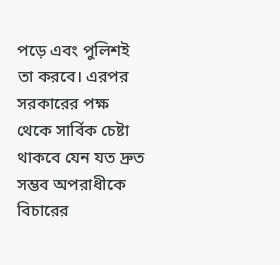পড়ে এবং পুলিশই তা করবে। এরপর সরকারের পক্ষ থেকে সার্বিক চেষ্টা থাকবে যেন যত দ্রুত সম্ভব অপরাধীকে বিচারের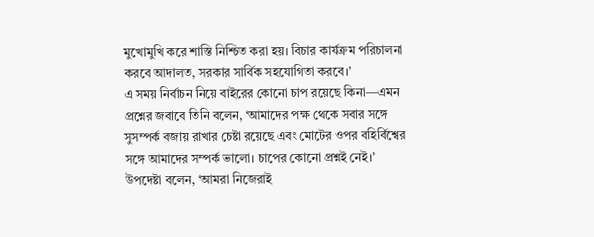মুখোমুখি করে শাস্তি নিশ্চিত করা হয়। বিচার কার্যক্রম পরিচালনা করবে আদালত, সরকার সার্বিক সহযোগিতা করবে।’
এ সময় নির্বাচন নিয়ে বাইরের কোনো চাপ রয়েছে কিনা—এমন প্রশ্নের জবাবে তিনি বলেন, ‘আমাদের পক্ষ থেকে সবার সঙ্গে সুসম্পর্ক বজায় রাখার চেষ্টা রয়েছে এবং মোটের ওপর বহির্বিশ্বের সঙ্গে আমাদের সম্পর্ক ভালো। চাপের কোনো প্রশ্নই নেই।’
উপদেষ্টা বলেন, ‘আমরা নিজেরাই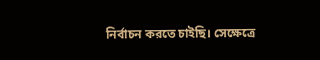নির্বাচন করতে চাইছি। সেক্ষেত্রে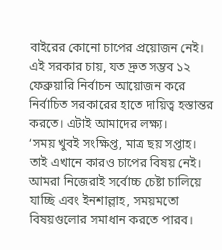বাইরের কোনো চাপের প্রয়োজন নেই। এই সরকার চায়, যত দ্রুত সম্ভব ১২ ফেব্রুয়ারি নির্বাচন আয়োজন করে নির্বাচিত সরকারের হাতে দায়িত্ব হস্তান্তর করতে। এটাই আমাদের লক্ষ্য।
‘সময় খুবই সংক্ষিপ্ত, মাত্র ছয় সপ্তাহ। তাই এখানে কারও চাপের বিষয় নেই। আমরা নিজেরাই সর্বোচ্চ চেষ্টা চালিয়ে যাচ্ছি এবং ইনশাল্লাহ, সময়মতো বিষয়গুলোর সমাধান করতে পারব।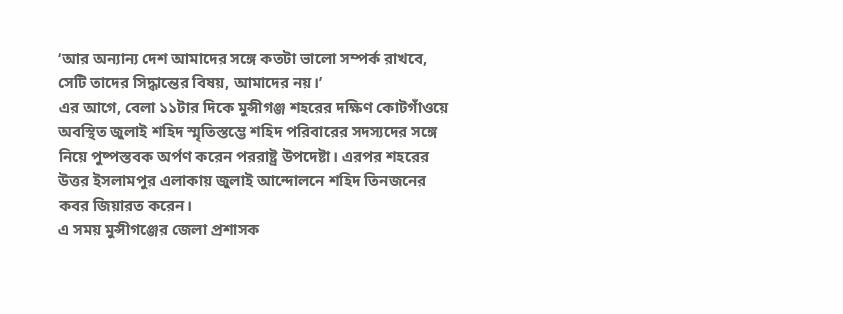‘আর অন্যান্য দেশ আমাদের সঙ্গে কতটা ভালো সম্পর্ক রাখবে, সেটি তাদের সিদ্ধান্তের বিষয়, আমাদের নয়।’
এর আগে, বেলা ১১টার দিকে মুন্সীগঞ্জ শহরের দক্ষিণ কোটগাঁওয়ে অবস্থিত জুলাই শহিদ স্মৃতিস্তম্ভে শহিদ পরিবারের সদস্যদের সঙ্গে নিয়ে পুষ্পস্তবক অর্পণ করেন পররাষ্ট্র উপদেষ্টা। এরপর শহরের উত্তর ইসলামপুর এলাকায় জুলাই আন্দোলনে শহিদ তিনজনের কবর জিয়ারত করেন।
এ সময় মুন্সীগঞ্জের জেলা প্রশাসক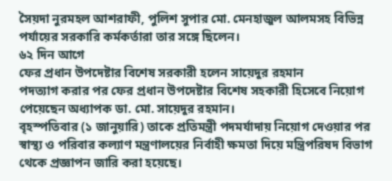সৈয়দা নুরমহল আশরাফী, পুলিশ সুপার মো. মেনহাজুল আলমসহ বিভিন্ন পর্যায়ের সরকারি কর্মকর্তারা তার সঙ্গে ছিলেন।
৬২ দিন আগে
ফের প্রধান উপদেষ্টার বিশেষ সরকারী হলেন সায়েদুর রহমান
পদত্যাগ করার পর ফের প্রধান উপদেষ্টার বিশেষ সহকারী হিসেবে নিয়োগ পেয়েছেন অধ্যাপক ডা. মো. সায়েদুর রহমান।
বৃহস্পতিবার (১ জানুয়ারি) তাকে প্রতিমন্ত্রী পদমর্যাদায় নিয়োগ দেওয়ার পর স্বাস্থ্য ও পরিবার কল্যাণ মন্ত্রণালয়ের নির্বাহী ক্ষমতা দিয়ে মন্ত্রিপরিষদ বিভাগ থেকে প্রজ্ঞাপন জারি করা হয়েছে।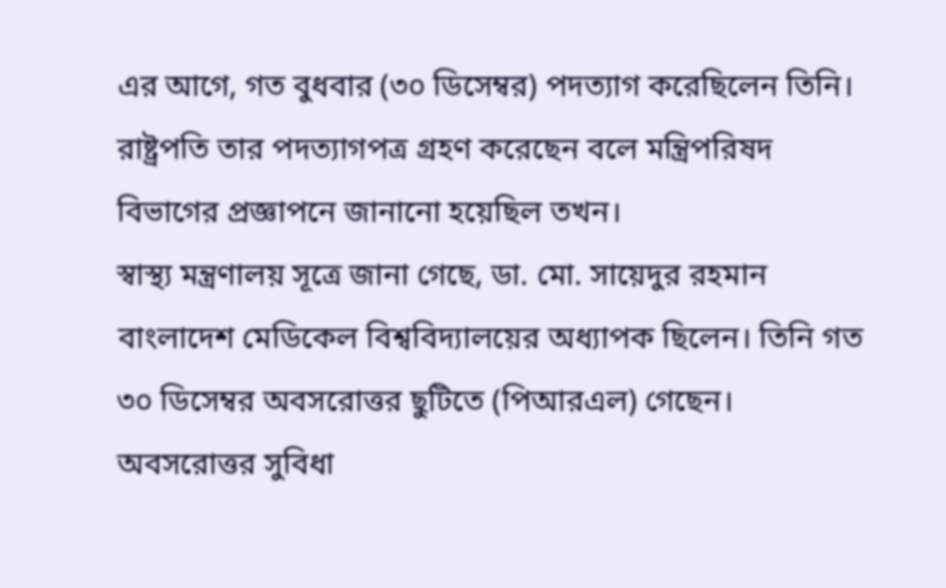এর আগে, গত বুধবার (৩০ ডিসেম্বর) পদত্যাগ করেছিলেন তিনি। রাষ্ট্রপতি তার পদত্যাগপত্র গ্রহণ করেছেন বলে মন্ত্রিপরিষদ বিভাগের প্রজ্ঞাপনে জানানো হয়েছিল তখন।
স্বাস্থ্য মন্ত্রণালয় সূত্রে জানা গেছে, ডা. মো. সায়েদুর রহমান বাংলাদেশ মেডিকেল বিশ্ববিদ্যালয়ের অধ্যাপক ছিলেন। তিনি গত ৩০ ডিসেম্বর অবসরোত্তর ছুটিতে (পিআরএল) গেছেন। অবসরোত্তর সুবিধা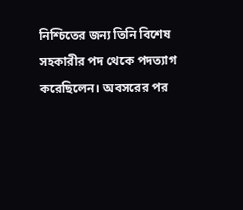নিশ্চিতের জন্য তিনি বিশেষ সহকারীর পদ থেকে পদত্যাগ করেছিলেন। অবসরের পর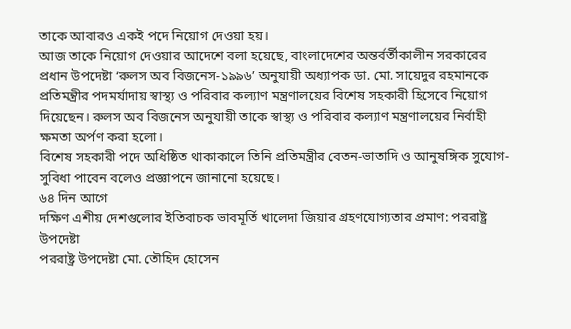তাকে আবারও একই পদে নিয়োগ দেওয়া হয়।
আজ তাকে নিয়োগ দেওয়ার আদেশে বলা হয়েছে, বাংলাদেশের অন্তর্বর্তীকালীন সরকারের প্রধান উপদেষ্টা ‘রুলস অব বিজনেস-১৯৯৬’ অনুযায়ী অধ্যাপক ডা. মো. সায়েদুর রহমানকে প্রতিমন্ত্রীর পদমর্যাদায় স্বাস্থ্য ও পরিবার কল্যাণ মন্ত্রণালয়ের বিশেষ সহকারী হিসেবে নিয়োগ দিয়েছেন। রুলস অব বিজনেস অনুযায়ী তাকে স্বাস্থ্য ও পরিবার কল্যাণ মন্ত্রণালয়ের নির্বাহী ক্ষমতা অর্পণ করা হলো।
বিশেষ সহকারী পদে অধিষ্ঠিত থাকাকালে তিনি প্রতিমন্ত্রীর বেতন-ভাতাদি ও আনুষঙ্গিক সুযোগ-সুবিধা পাবেন বলেও প্রজ্ঞাপনে জানানো হয়েছে।
৬৪ দিন আগে
দক্ষিণ এশীয় দেশগুলোর ইতিবাচক ভাবমূর্তি খালেদা জিয়ার গ্রহণযোগ্যতার প্রমাণ: পররাষ্ট্র উপদেষ্টা
পররাষ্ট্র উপদেষ্টা মো. তৌহিদ হোসেন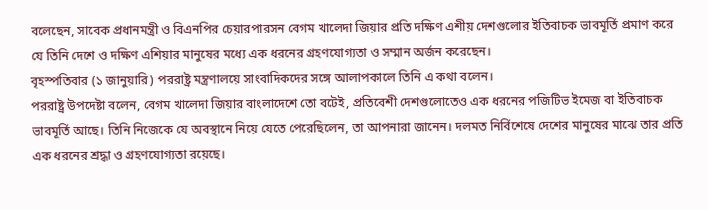বলেছেন, সাবেক প্রধানমন্ত্রী ও বিএনপির চেয়ারপারসন বেগম খালেদা জিয়ার প্রতি দক্ষিণ এশীয় দেশগুলোর ইতিবাচক ভাবমূর্তি প্রমাণ করে যে তিনি দেশে ও দক্ষিণ এশিয়ার মানুষের মধ্যে এক ধরনের গ্রহণযোগ্যতা ও সম্মান অর্জন করেছেন।
বৃহস্পতিবার (১ জানুয়ারি) পররাষ্ট্র মন্ত্রণালয়ে সাংবাদিকদের সঙ্গে আলাপকালে তিনি এ কথা বলেন।
পররাষ্ট্র উপদেষ্টা বলেন, বেগম খালেদা জিয়ার বাংলাদেশে তো বটেই, প্রতিবেশী দেশগুলোতেও এক ধরনের পজিটিভ ইমেজ বা ইতিবাচক ভাবমূর্তি আছে। তিনি নিজেকে যে অবস্থানে নিয়ে যেতে পেরেছিলেন, তা আপনারা জানেন। দলমত নির্বিশেষে দেশের মানুষের মাঝে তার প্রতি এক ধরনের শ্রদ্ধা ও গ্রহণযোগ্যতা রয়েছে।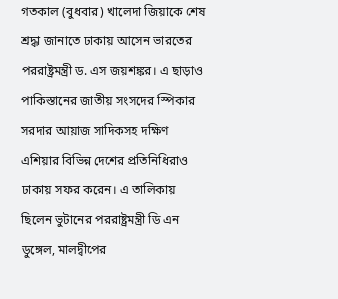গতকাল (বুধবার) খালেদা জিয়াকে শেষ শ্রদ্ধা জানাতে ঢাকায় আসেন ভারতের পররাষ্ট্রমন্ত্রী ড. এস জয়শঙ্কর। এ ছাড়াও পাকিস্তানের জাতীয় সংসদের স্পিকার সরদার আয়াজ সাদিকসহ দক্ষিণ এশিয়ার বিভিন্ন দেশের প্রতিনিধিরাও ঢাকায় সফর করেন। এ তালিকায় ছিলেন ভুটানের পররাষ্ট্রমন্ত্রী ডি এন ডুঙ্গেল, মালদ্বীপের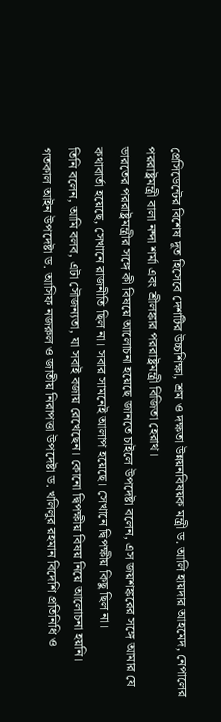প্রেসিডেন্টের বিশেষ দূত হিসেবে দেশটির উচ্চশিক্ষা, শ্রম ও দক্ষতা উন্নয়নবিষয়ক মন্ত্রী ড. আলি হায়দার আহমেদ, নেপালের পররাষ্ট্রমন্ত্রী বালা নন্দা শর্মা এবং শ্রীলঙ্কার পররাষ্ট্রমন্ত্রী বিজিতা হেরাথ।
ভারতের পররাষ্ট্রমন্ত্রীর সঙ্গে কী বিষয়ে আলোচনা হয়েছে জানতে চাইলে উপদেষ্টা বলেন, এস জয়শঙ্করের সঙ্গে আমার যে কথাবার্তা হয়েছে, সেখানে রাজনীতি ছিল না। সবার সামনেই আলাপ হয়েছে। সেখানে দ্বিপক্ষীয় কিছু ছিল না।
তিনি বলেন, আমি বলব, এটা সৌজন্যতা, যা সবাই বজায় রেখেছেন। কোনো দ্বিপক্ষীয় বিষয় নিয়ে আলোচনা হয়নি।
গতকাল আইন উপদেষ্টা ড. আসিফ নজরুল ও জাতীয় নিরাপত্তা উপদেষ্টা ড. খলিলুর রহমান বিদেশি প্রতিনিধি ও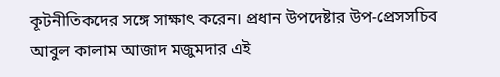কূটনীতিকদের সঙ্গে সাক্ষাৎ করেন। প্রধান উপদেষ্টার উপ-প্রেসসচিব আবুল কালাম আজাদ মজুমদার এই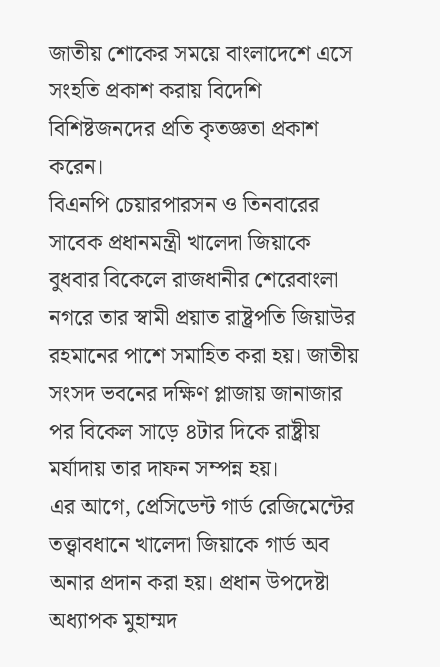জাতীয় শোকের সময়ে বাংলাদেশে এসে সংহতি প্রকাশ করায় বিদেশি বিশিষ্টজনদের প্রতি কৃতজ্ঞতা প্রকাশ করেন।
বিএনপি চেয়ারপারসন ও তিনবারের সাবেক প্রধানমন্ত্রী খালেদা জিয়াকে বুধবার বিকেলে রাজধানীর শেরেবাংলা নগরে তার স্বামী প্রয়াত রাষ্ট্রপতি জিয়াউর রহমানের পাশে সমাহিত করা হয়। জাতীয় সংসদ ভবনের দক্ষিণ প্লাজায় জানাজার পর বিকেল সাড়ে ৪টার দিকে রাষ্ট্রীয় মর্যাদায় তার দাফন সম্পন্ন হয়।
এর আগে, প্রেসিডেন্ট গার্ড রেজিমেন্টের তত্ত্বাবধানে খালেদা জিয়াকে গার্ড অব অনার প্রদান করা হয়। প্রধান উপদেষ্টা অধ্যাপক মুহাম্মদ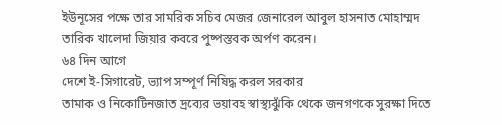ইউনূসের পক্ষে তার সামরিক সচিব মেজর জেনারেল আবুল হাসনাত মোহাম্মদ তারিক খালেদা জিয়ার কবরে পুষ্পস্তবক অর্পণ করেন।
৬৪ দিন আগে
দেশে ই-সিগারেট, ভ্যাপ সম্পূর্ণ নিষিদ্ধ করল সরকার
তামাক ও নিকোটিনজাত দ্রব্যের ভয়াবহ স্বাস্থ্যঝুঁকি থেকে জনগণকে সুরক্ষা দিতে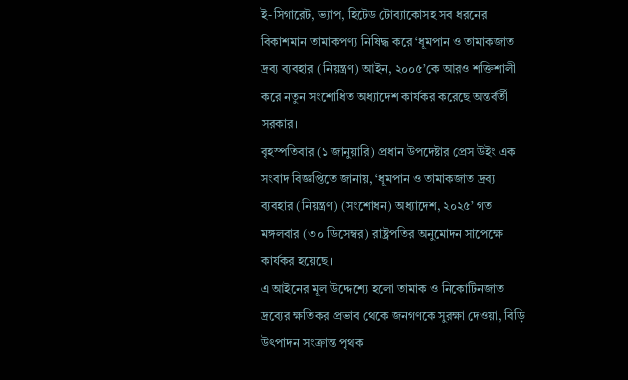ই-সিগারেট, ভ্যাপ, হিটেড টোব্যাকোসহ সব ধরনের বিকাশমান তামাকপণ্য নিষিদ্ধ করে ‘ধূমপান ও তামাকজাত দ্রব্য ব্যবহার (নিয়ন্ত্রণ) আইন, ২০০৫’কে আরও শক্তিশালী করে নতুন সংশোধিত অধ্যাদেশ কার্যকর করেছে অন্তর্বর্তী সরকার।
বৃহস্পতিবার (১ জানুয়ারি) প্রধান উপদেষ্টার প্রেস উইং এক সংবাদ বিজ্ঞপ্তিতে জানায়, ‘ধূমপান ও তামাকজাত দ্রব্য ব্যবহার (নিয়ন্ত্রণ) (সংশোধন) অধ্যাদেশ, ২০২৫’ গত মঙ্গলবার (৩০ ডিসেম্বর) রাষ্ট্রপতির অনুমোদন সাপেক্ষে কার্যকর হয়েছে।
এ আইনের মূল উদ্দেশ্যে হলো তামাক ও নিকোটিনজাত দ্রব্যের ক্ষতিকর প্রভাব থেকে জনগণকে সুরক্ষা দেওয়া, বিড়ি উৎপাদন সংক্রান্ত পৃথক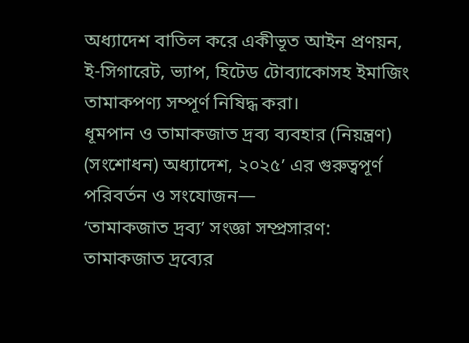অধ্যাদেশ বাতিল করে একীভূত আইন প্রণয়ন, ই-সিগারেট, ভ্যাপ, হিটেড টোব্যাকোসহ ইমাজিং তামাকপণ্য সম্পূর্ণ নিষিদ্ধ করা।
ধূমপান ও তামাকজাত দ্রব্য ব্যবহার (নিয়ন্ত্রণ) (সংশোধন) অধ্যাদেশ, ২০২৫’ এর গুরুত্বপূর্ণ পরিবর্তন ও সংযোজন—
‘তামাকজাত দ্রব্য’ সংজ্ঞা সম্প্রসারণ: তামাকজাত দ্রব্যের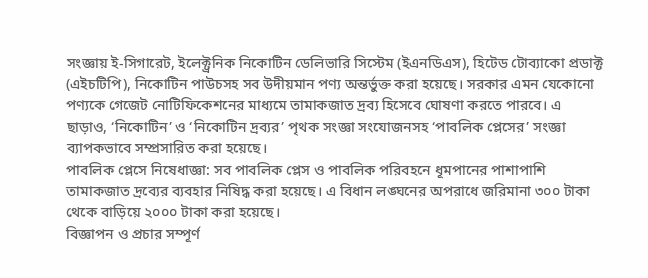সংজ্ঞায় ই-সিগারেট, ইলেক্ট্রনিক নিকোটিন ডেলিভারি সিস্টেম (ইএনডিএস), হিটেড টোব্যাকো প্রডাক্ট (এইচটিপি), নিকোটিন পাউচসহ সব উদীয়মান পণ্য অন্তর্ভুক্ত করা হয়েছে। সরকার এমন যেকোনো পণ্যকে গেজেট নোটিফিকেশনের মাধ্যমে তামাকজাত দ্রব্য হিসেবে ঘোষণা করতে পারবে। এ ছাড়াও, ‘নিকোটিন’ ও ‘নিকোটিন দ্রব্যর’ পৃথক সংজ্ঞা সংযোজনসহ ‘পাবলিক প্লেসের’ সংজ্ঞা ব্যাপকভাবে সম্প্রসারিত করা হয়েছে।
পাবলিক প্লেসে নিষেধাজ্ঞা: সব পাবলিক প্লেস ও পাবলিক পরিবহনে ধূমপানের পাশাপাশি তামাকজাত দ্রব্যের ব্যবহার নিষিদ্ধ করা হয়েছে। এ বিধান লঙ্ঘনের অপরাধে জরিমানা ৩০০ টাকা থেকে বাড়িয়ে ২০০০ টাকা করা হয়েছে।
বিজ্ঞাপন ও প্রচার সম্পূর্ণ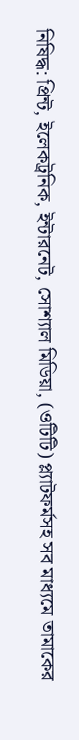নিষিদ্ধ: প্রিন্ট, ইলেকট্রনিক, ইন্টারনেট, সোশ্যাল মিডিয়া, (ওটিটি) প্ল্যাটফর্মসহ সব মাধ্যমে তামাকের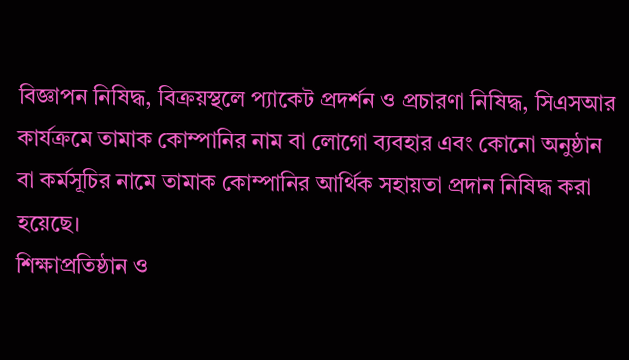বিজ্ঞাপন নিষিদ্ধ, বিক্রয়স্থলে প্যাকেট প্রদর্শন ও প্রচারণা নিষিদ্ধ, সিএসআর কার্যক্রমে তামাক কোম্পানির নাম বা লোগো ব্যবহার এবং কোনো অনুষ্ঠান বা কর্মসূচির নামে তামাক কোম্পানির আর্থিক সহায়তা প্রদান নিষিদ্ধ করা হয়েছে।
শিক্ষাপ্রতিষ্ঠান ও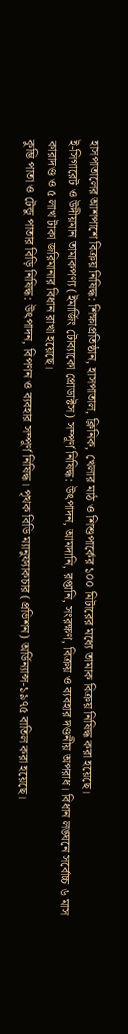হাসপাতালের আশপাশে বিক্রয় নিষিদ্ধ: শিক্ষাপ্রতিষ্ঠান, হাসপাতাল, ক্লিনিক, খেলার মাঠ ও শিশুপার্কের ১০০ মিটারের মধ্যে তামাক বিক্রয় নিষিদ্ধ করা হয়েছে।
ই-সিগারেট ও উদীয়মান তামাকপণ্য (ইমার্জিং টোব্যাকো প্রোডাক্টস) সম্পূর্ণ নিষিদ্ধ: উৎপাদন, আমদানি, রপ্তানি, সংরক্ষণ, বিক্রয় ও ব্যবহার দণ্ডনীয় অপরাধ। বিধান লঙ্ঘনে সর্বোচ্চ ৬ মাস কারাদণ্ড ও ৫ লাখ টাকা জরিমানার বিধান রাখা হয়েছে।
কুম্ভি পাতা ও টেন্ডু পাতার বিড়ি নিষিদ্ধ: উৎপাদন, বিপণন ও ব্যবহার সম্পূর্ণ নিষিদ্ধ। পৃথক বিডি ম্যানুফ্যাকচার (প্রভিশন) অর্ডিন্যান্স-১৯৭৫ বাতিল করা হয়েছে।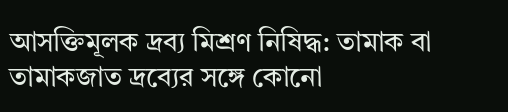আসক্তিমূলক দ্রব্য মিশ্রণ নিষিদ্ধ: তামাক বা তামাকজাত দ্রব্যের সঙ্গে কোনো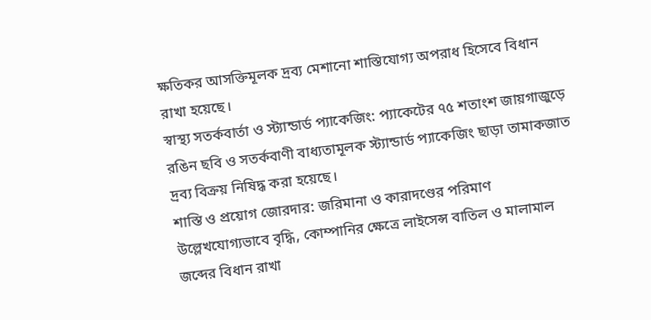ক্ষতিকর আসক্তিমূলক দ্রব্য মেশানো শাস্তিযোগ্য অপরাধ হিসেবে বিধান রাখা হয়েছে।
স্বাস্থ্য সতর্কবার্তা ও স্ট্যান্ডার্ড প্যাকেজিং: প্যাকেটের ৭৫ শতাংশ জায়গাজুড়ে রঙিন ছবি ও সতর্কবাণী বাধ্যতামূলক স্ট্যান্ডার্ড প্যাকেজিং ছাড়া তামাকজাত দ্রব্য বিক্রয় নিষিদ্ধ করা হয়েছে।
শাস্তি ও প্রয়োগ জোরদার: জরিমানা ও কারাদণ্ডের পরিমাণ উল্লেখযোগ্যভাবে বৃদ্ধি, কোম্পানির ক্ষেত্রে লাইসেন্স বাতিল ও মালামাল জব্দের বিধান রাখা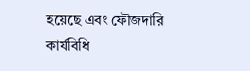হয়েছে এবং ফৌজদারি কার্যবিধি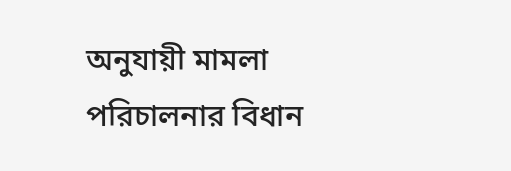অনুযায়ী মামলা পরিচালনার বিধান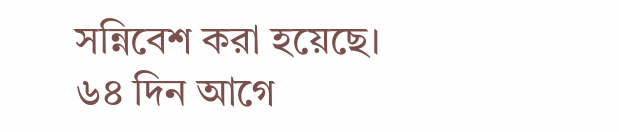সন্নিবেশ করা হয়েছে।
৬৪ দিন আগে